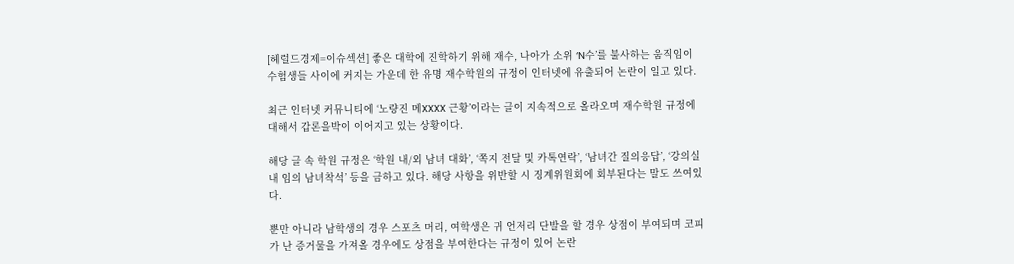[헤럴드경제=이슈섹션] 좋은 대학에 진학하기 위해 재수, 나아가 소위 ‘N수’를 불사하는 움직임이 수험생들 사이에 커지는 가운데 한 유명 재수학원의 규정이 인터넷에 유출되어 논란이 일고 있다.

최근 인터넷 커뮤니티에 ‘노량진 메XXXX 근황’이라는 글이 지속적으로 올라오며 재수학원 규정에 대해서 갑론을박이 이어지고 있는 상황이다.

해당 글 속 학원 규정은 ‘학원 내/외 남녀 대화’, ‘쪽지 전달 및 카톡연락’, ‘남녀간 질의응답’, ‘강의실 내 임의 남녀착석’ 등을 금하고 있다. 해당 사항을 위반할 시 징계위원회에 회부된다는 말도 쓰여있다.

뿐만 아니라 남학생의 경우 스포츠 머리, 여학생은 귀 언저리 단발을 할 경우 상점이 부여되며 코피가 난 증거물을 가져올 경우에도 상점을 부여한다는 규정이 있어 논란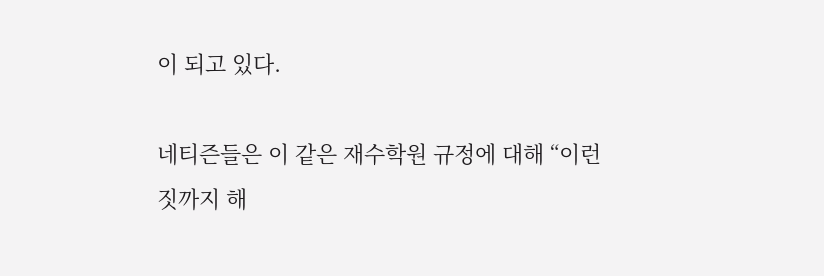이 되고 있다.

네티즌들은 이 같은 재수학원 규정에 대해 “이런 짓까지 해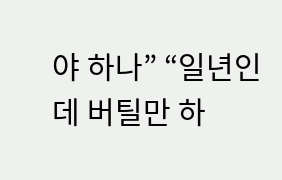야 하나” “일년인데 버틸만 하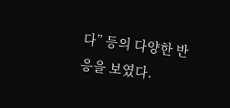다” 등의 다양한 반응을 보였다.